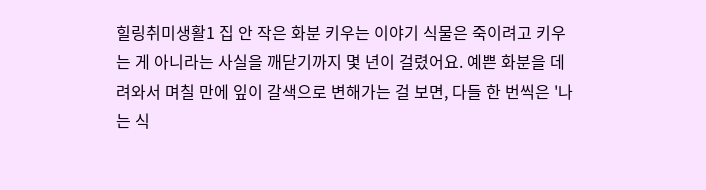힐링취미생활1 집 안 작은 화분 키우는 이야기 식물은 죽이려고 키우는 게 아니라는 사실을 깨닫기까지 몇 년이 걸렸어요. 예쁜 화분을 데려와서 며칠 만에 잎이 갈색으로 변해가는 걸 보면, 다들 한 번씩은 '나는 식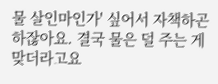물 살인마인가' 싶어서 자책하곤 하잖아요. 결국 물은 덜 주는 게 맞더라고요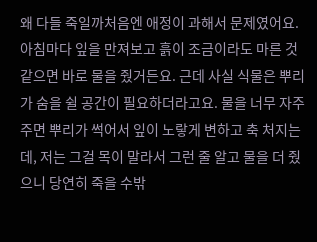왜 다들 죽일까처음엔 애정이 과해서 문제였어요. 아침마다 잎을 만져보고 흙이 조금이라도 마른 것 같으면 바로 물을 줬거든요. 근데 사실 식물은 뿌리가 숨을 쉴 공간이 필요하더라고요. 물을 너무 자주 주면 뿌리가 썩어서 잎이 노랗게 변하고 축 처지는데, 저는 그걸 목이 말라서 그런 줄 알고 물을 더 줬으니 당연히 죽을 수밖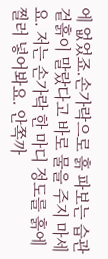에 없었죠.손가락으로 흙 파보는 습관겉흙이 말랐다고 바로 물을 주지 마세요. 저는 손가락 한 마디 정도를 흙에 찔러 넣어봐요. 안쪽까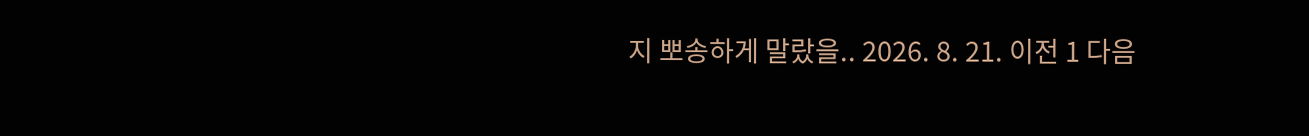지 뽀송하게 말랐을.. 2026. 8. 21. 이전 1 다음